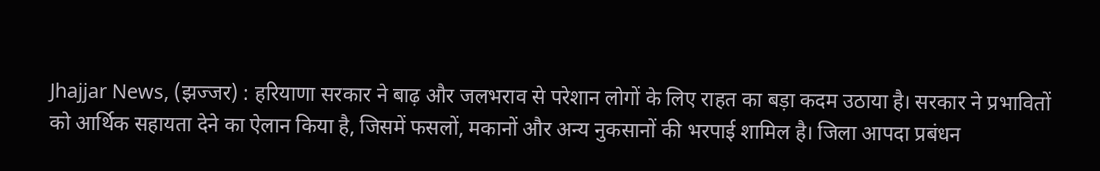Jhajjar News, (झज्जर) : हरियाणा सरकार ने बाढ़ और जलभराव से परेशान लोगों के लिए राहत का बड़ा कदम उठाया है। सरकार ने प्रभावितों को आर्थिक सहायता देने का ऐलान किया है, जिसमें फसलों, मकानों और अन्य नुकसानों की भरपाई शामिल है। जिला आपदा प्रबंधन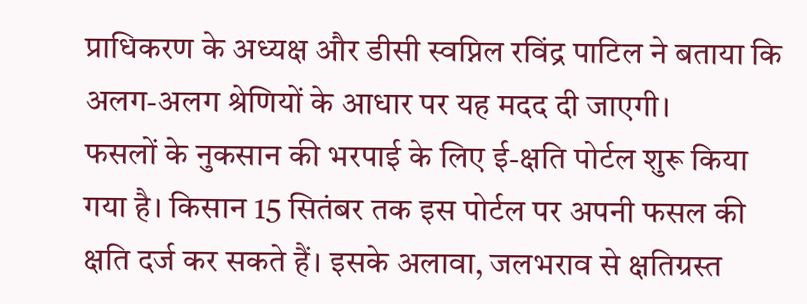प्राधिकरण के अध्यक्ष और डीसी स्वप्निल रविंद्र पाटिल ने बताया कि अलग-अलग श्रेणियों के आधार पर यह मदद दी जाएगी।
फसलों के नुकसान की भरपाई के लिए ई-क्षति पोर्टल शुरू किया गया है। किसान 15 सितंबर तक इस पोर्टल पर अपनी फसल की क्षति दर्ज कर सकते हैं। इसके अलावा, जलभराव से क्षतिग्रस्त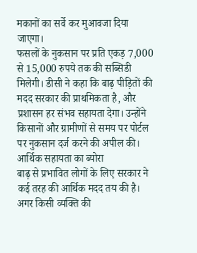मकानों का सर्वे कर मुआवजा दिया जाएगा।
फसलों के नुकसान पर प्रति एकड़ 7,000 से 15,000 रुपये तक की सब्सिडी मिलेगी। डीसी ने कहा कि बाढ़ पीड़ितों की मदद सरकार की प्राथमिकता है, और प्रशासन हर संभव सहायता देगा। उन्होंने किसानों और ग्रामीणों से समय पर पोर्टल पर नुकसान दर्ज करने की अपील की।
आर्थिक सहायता का ब्योरा
बाढ़ से प्रभावित लोगों के लिए सरकार ने कई तरह की आर्थिक मदद तय की है। अगर किसी व्यक्ति की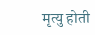मृत्यु होती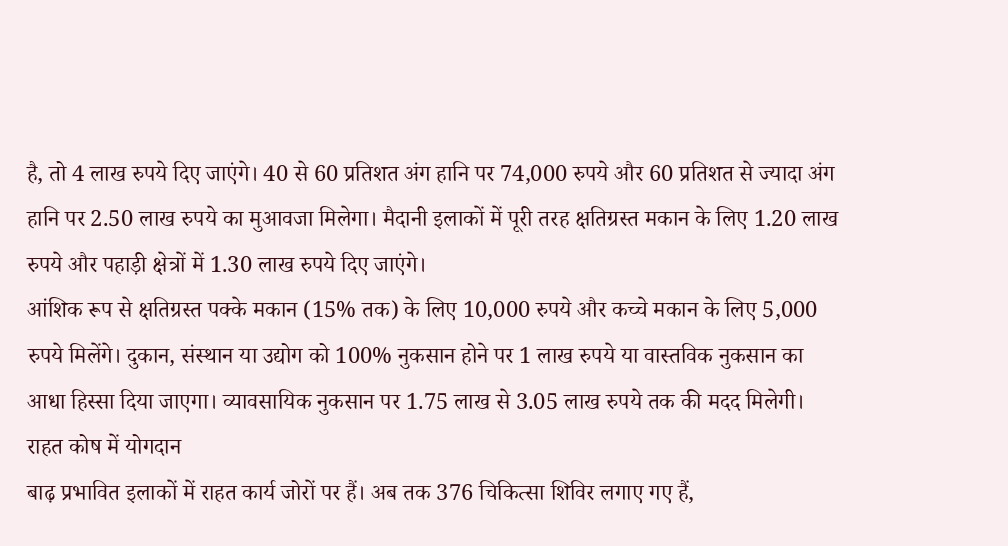है, तो 4 लाख रुपये दिए जाएंगे। 40 से 60 प्रतिशत अंग हानि पर 74,000 रुपये और 60 प्रतिशत से ज्यादा अंग हानि पर 2.50 लाख रुपये का मुआवजा मिलेगा। मैदानी इलाकों में पूरी तरह क्षतिग्रस्त मकान के लिए 1.20 लाख रुपये और पहाड़ी क्षेत्रों में 1.30 लाख रुपये दिए जाएंगे।
आंशिक रूप से क्षतिग्रस्त पक्के मकान (15% तक) के लिए 10,000 रुपये और कच्चे मकान के लिए 5,000 रुपये मिलेंगे। दुकान, संस्थान या उद्योग को 100% नुकसान होने पर 1 लाख रुपये या वास्तविक नुकसान का आधा हिस्सा दिया जाएगा। व्यावसायिक नुकसान पर 1.75 लाख से 3.05 लाख रुपये तक की मदद मिलेगी।
राहत कोष में योगदान
बाढ़ प्रभावित इलाकों में राहत कार्य जोरों पर हैं। अब तक 376 चिकित्सा शिविर लगाए गए हैं,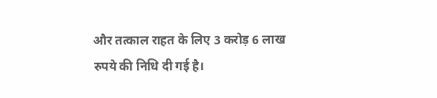और तत्काल राहत के लिए 3 करोड़ 6 लाख रुपये की निधि दी गई है।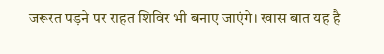जरूरत पड़ने पर राहत शिविर भी बनाए जाएंगे। खास बात यह है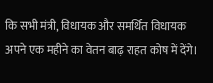कि सभी मंत्री, विधायक और समर्थित विधायक अपने एक महीने का वेतन बाढ़ राहत कोष में देंगे।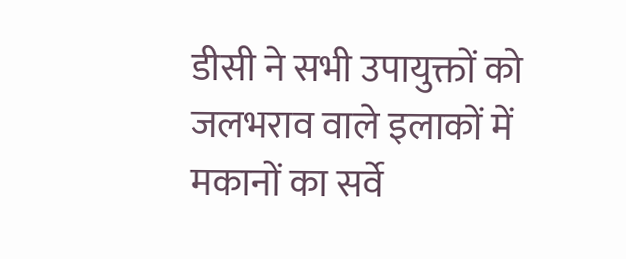डीसी ने सभी उपायुक्तों को जलभराव वाले इलाकों में मकानों का सर्वे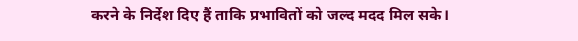करने के निर्देश दिए हैं ताकि प्रभावितों को जल्द मदद मिल सके।